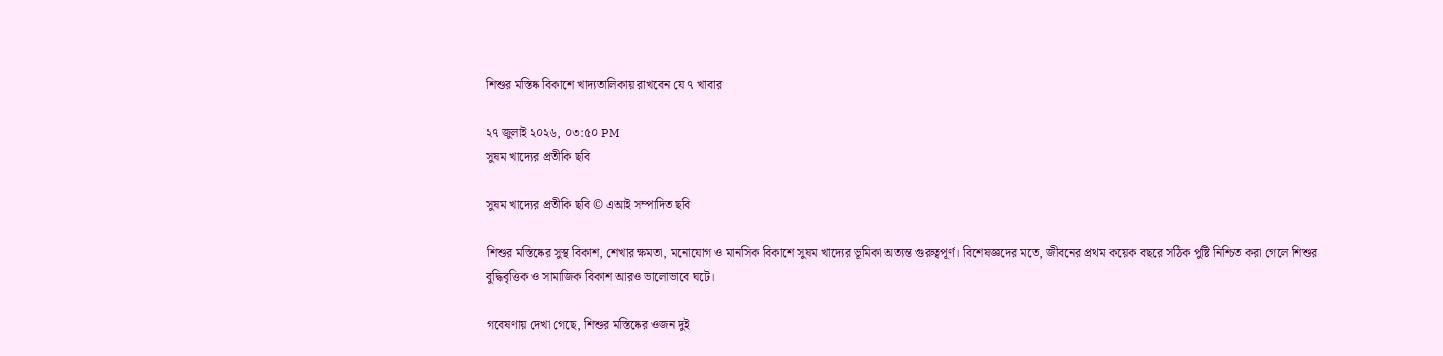শিশুর মস্তিষ্ক বিকাশে খাদ্যতালিকায় রাখবেন যে ৭ খাবার

২৭ জুলাই ২০২৬, ০৩:৫০ PM
সুষম খাদ্যের প্রতীকি ছবি

সুষম খাদ্যের প্রতীকি ছবি © এআই সম্পাদিত ছবি

শিশুর মস্তিষ্কের সুস্থ বিকাশ, শেখার ক্ষমতা, মনোযোগ ও মানসিক বিকাশে সুষম খাদ্যের ভূমিকা অত্যন্ত গুরুত্বপূর্ণ। বিশেষজ্ঞদের মতে, জীবনের প্রথম কয়েক বছরে সঠিক পুষ্টি নিশ্চিত করা গেলে শিশুর বুদ্ধিবৃত্তিক ও সামাজিক বিকাশ আরও ভালোভাবে ঘটে।

গবেষণায় দেখা গেছে, শিশুর মস্তিষ্কের ওজন দুই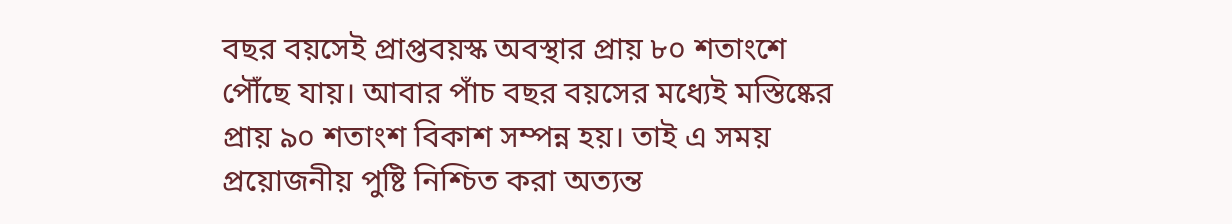বছর বয়সেই প্রাপ্তবয়স্ক অবস্থার প্রায় ৮০ শতাংশে পৌঁছে যায়। আবার পাঁচ বছর বয়সের মধ্যেই মস্তিষ্কের প্রায় ৯০ শতাংশ বিকাশ সম্পন্ন হয়। তাই এ সময় প্রয়োজনীয় পুষ্টি নিশ্চিত করা অত্যন্ত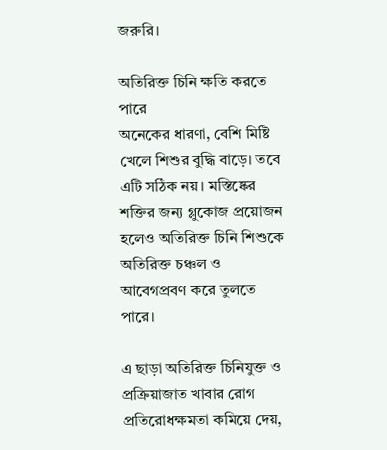জরুরি।

অতিরিক্ত চিনি ক্ষতি করতে পারে
অনেকের ধারণা, বেশি মিষ্টি খেলে শিশুর বুদ্ধি বাড়ে। তবে এটি সঠিক নয়। মস্তিষ্কের শক্তির জন্য গ্লুকোজ প্রয়োজন হলেও অতিরিক্ত চিনি শিশুকে অতিরিক্ত চঞ্চল ও আবেগপ্রবণ করে তুলতে পারে।

এ ছাড়া অতিরিক্ত চিনিযুক্ত ও প্রক্রিয়াজাত খাবার রোগ প্রতিরোধক্ষমতা কমিয়ে দেয়,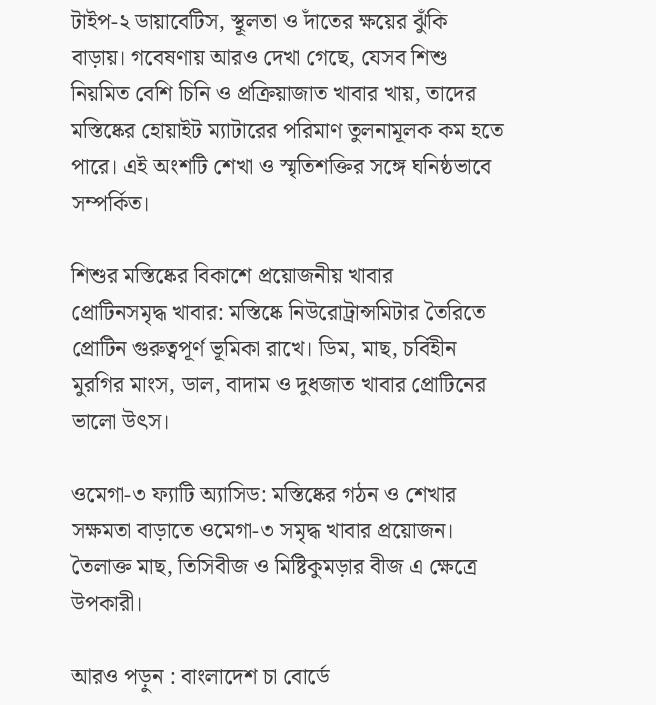টাইপ-২ ডায়াবেটিস, স্থূলতা ও দাঁতের ক্ষয়ের ঝুঁকি বাড়ায়। গবেষণায় আরও দেখা গেছে, যেসব শিশু নিয়মিত বেশি চিনি ও প্রক্রিয়াজাত খাবার খায়, তাদের মস্তিষ্কের হোয়াইট ম্যাটারের পরিমাণ তুলনামূলক কম হতে পারে। এই অংশটি শেখা ও স্মৃতিশক্তির সঙ্গে ঘনিষ্ঠভাবে সম্পর্কিত।

শিশুর মস্তিষ্কের বিকাশে প্রয়োজনীয় খাবার
প্রোটিনসমৃদ্ধ খাবার: মস্তিষ্কে নিউরোট্রান্সমিটার তৈরিতে প্রোটিন গুরুত্বপূর্ণ ভূমিকা রাখে। ডিম, মাছ, চর্বিহীন মুরগির মাংস, ডাল, বাদাম ও দুধজাত খাবার প্রোটিনের ভালো উৎস।

ওমেগা-৩ ফ্যাটি অ্যাসিড: মস্তিষ্কের গঠন ও শেখার সক্ষমতা বাড়াতে ওমেগা-৩ সমৃদ্ধ খাবার প্রয়োজন। তৈলাক্ত মাছ, তিসিবীজ ও মিষ্টিকুমড়ার বীজ এ ক্ষেত্রে উপকারী।

আরও পড়ুন : বাংলাদেশ চা বোর্ডে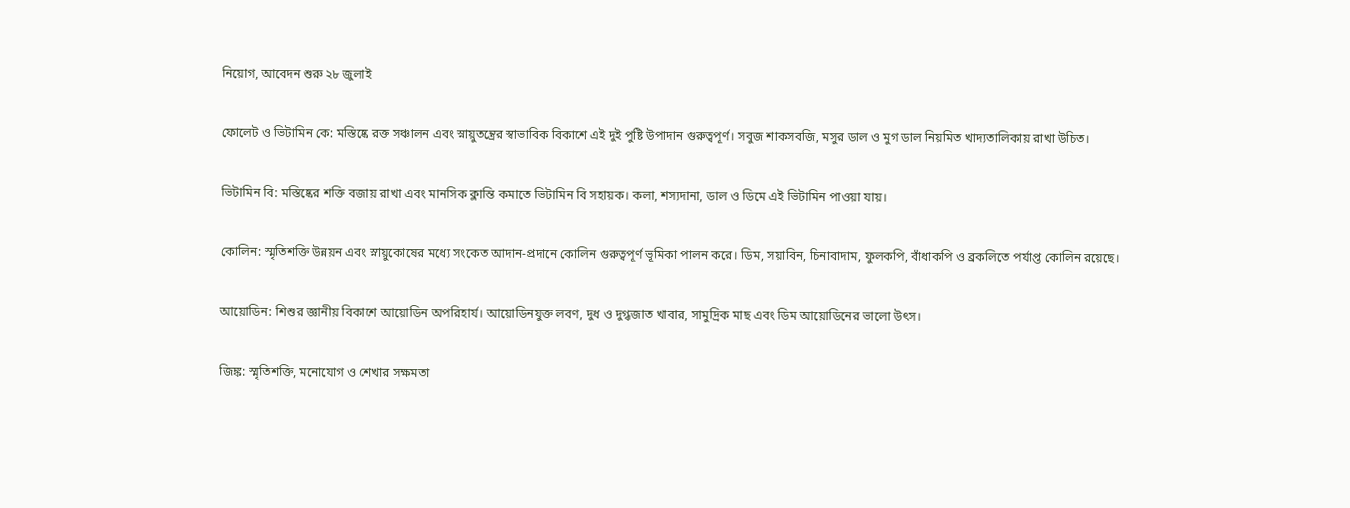নিয়োগ, আবেদন শুরু ২৮ জুলাই

ফোলেট ও ভিটামিন কে: মস্তিষ্কে রক্ত সঞ্চালন এবং স্নায়ুতন্ত্রের স্বাভাবিক বিকাশে এই দুই পুষ্টি উপাদান গুরুত্বপূর্ণ। সবুজ শাকসবজি, মসুর ডাল ও মুগ ডাল নিয়মিত খাদ্যতালিকায় রাখা উচিত।

ভিটামিন বি: মস্তিষ্কের শক্তি বজায় রাখা এবং মানসিক ক্লান্তি কমাতে ভিটামিন বি সহায়ক। কলা, শস্যদানা, ডাল ও ডিমে এই ভিটামিন পাওয়া যায়।

কোলিন: স্মৃতিশক্তি উন্নয়ন এবং স্নায়ুকোষের মধ্যে সংকেত আদান-প্রদানে কোলিন গুরুত্বপূর্ণ ভূমিকা পালন করে। ডিম, সয়াবিন, চিনাবাদাম, ফুলকপি, বাঁধাকপি ও ব্রকলিতে পর্যাপ্ত কোলিন রয়েছে।

আয়োডিন: শিশুর জ্ঞানীয় বিকাশে আয়োডিন অপরিহার্য। আয়োডিনযুক্ত লবণ, দুধ ও দুগ্ধজাত খাবার, সামুদ্রিক মাছ এবং ডিম আয়োডিনের ভালো উৎস।

জিঙ্ক: স্মৃতিশক্তি, মনোযোগ ও শেখার সক্ষমতা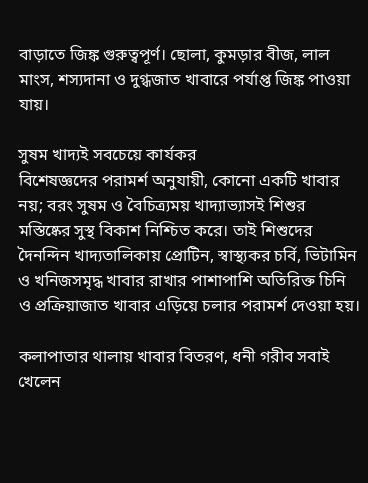বাড়াতে জিঙ্ক গুরুত্বপূর্ণ। ছোলা, কুমড়ার বীজ, লাল মাংস, শস্যদানা ও দুগ্ধজাত খাবারে পর্যাপ্ত জিঙ্ক পাওয়া যায়।

সুষম খাদ্যই সবচেয়ে কার্যকর
বিশেষজ্ঞদের পরামর্শ অনুযায়ী, কোনো একটি খাবার নয়; বরং সুষম ও বৈচিত্র্যময় খাদ্যাভ্যাসই শিশুর মস্তিষ্কের সুস্থ বিকাশ নিশ্চিত করে। তাই শিশুদের দৈনন্দিন খাদ্যতালিকায় প্রোটিন, স্বাস্থ্যকর চর্বি, ভিটামিন ও খনিজসমৃদ্ধ খাবার রাখার পাশাপাশি অতিরিক্ত চিনি ও প্রক্রিয়াজাত খাবার এড়িয়ে চলার পরামর্শ দেওয়া হয়।

কলাপাতার থালায় খাবার বিতরণ, ধনী গরীব সবাই খেলেন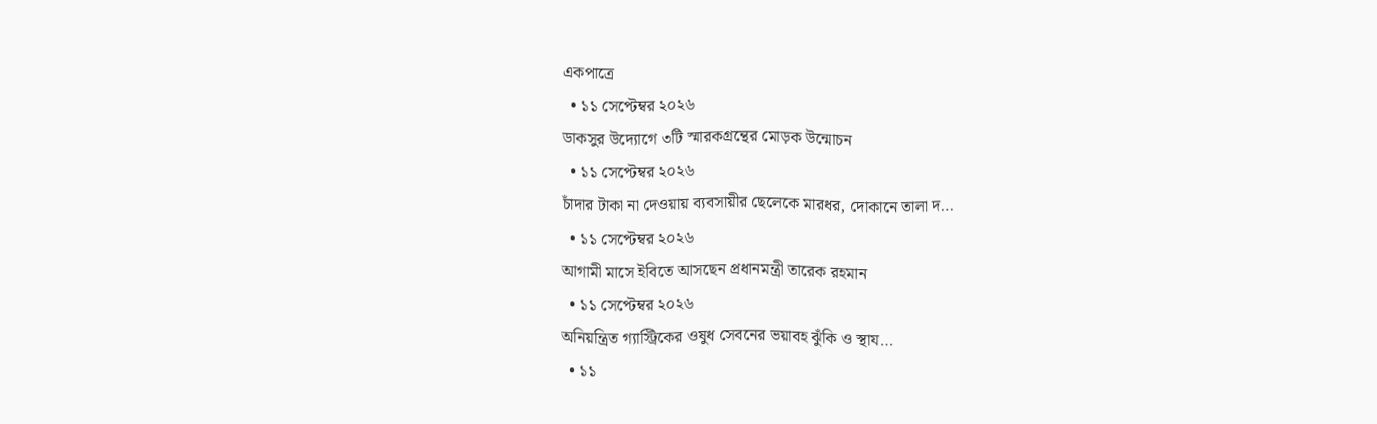একপাত্রে
  • ১১ সেপ্টেম্বর ২০২৬
ডাকসুর উদ্যোগে ৩টি স্মারকগ্রন্থের মোড়ক উন্মোচন
  • ১১ সেপ্টেম্বর ২০২৬
চাঁদার টাকা না দেওয়ায় ব্যবসায়ীর ছেলেকে মারধর, দোকানে তালা দ…
  • ১১ সেপ্টেম্বর ২০২৬
আগামী মাসে ইবিতে আসছেন প্রধানমন্ত্রী তারেক রহমান
  • ১১ সেপ্টেম্বর ২০২৬
অনিয়ন্ত্রিত গ্যাস্ট্রিকের ওষুধ সেবনের ভয়াবহ ঝুঁকি ও স্থায…
  • ১১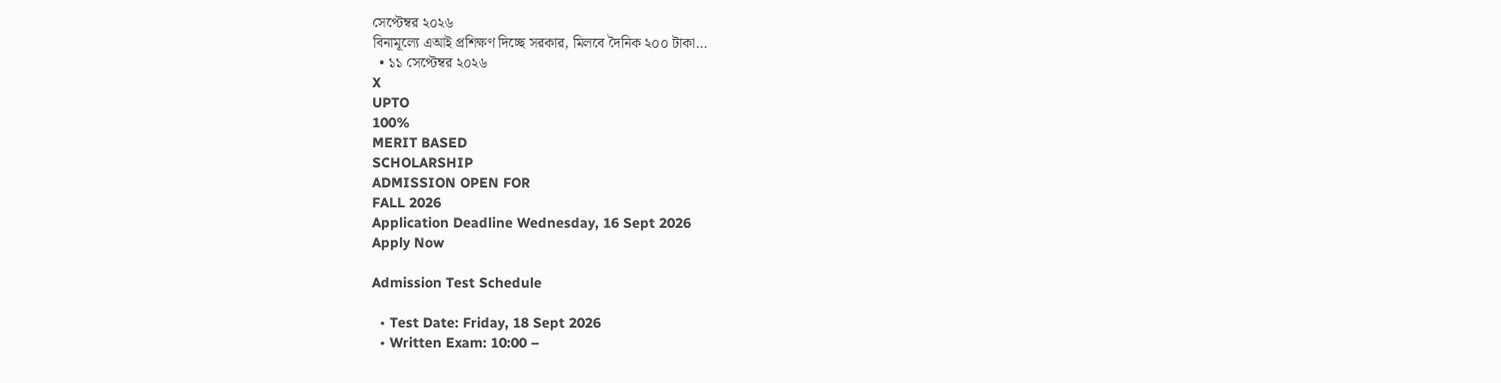সেপ্টেম্বর ২০২৬
বিনামূল্যে এআই প্রশিক্ষণ দিচ্ছে সরকার, মিলবে দৈনিক ২০০ টাকা…
  • ১১ সেপ্টেম্বর ২০২৬
X
UPTO
100%
MERIT BASED
SCHOLARSHIP
ADMISSION OPEN FOR
FALL 2026
Application Deadline Wednesday, 16 Sept 2026
Apply Now

Admission Test Schedule

  • Test Date: Friday, 18 Sept 2026
  • Written Exam: 10:00 –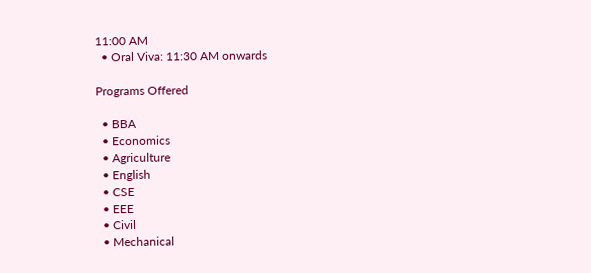11:00 AM
  • Oral Viva: 11:30 AM onwards

Programs Offered

  • BBA
  • Economics
  • Agriculture
  • English
  • CSE
  • EEE
  • Civil
  • Mechanical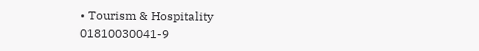• Tourism & Hospitality
01810030041-9